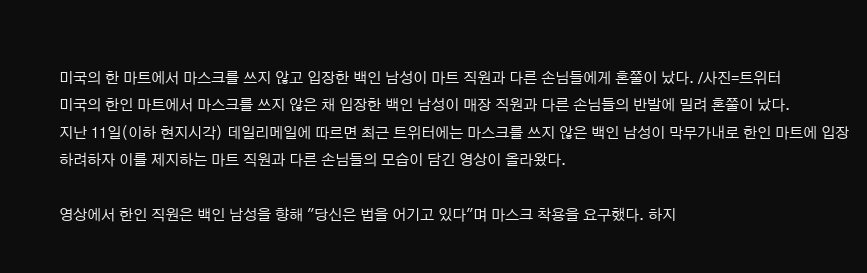미국의 한 마트에서 마스크를 쓰지 않고 입장한 백인 남성이 마트 직원과 다른 손님들에게 혼쭐이 났다. /사진=트위터
미국의 한인 마트에서 마스크를 쓰지 않은 채 입장한 백인 남성이 매장 직원과 다른 손님들의 반발에 밀려 혼쭐이 났다.
지난 11일(이하 현지시각) 데일리메일에 따르면 최근 트위터에는 마스크를 쓰지 않은 백인 남성이 막무가내로 한인 마트에 입장하려하자 이를 제지하는 마트 직원과 다른 손님들의 모습이 담긴 영상이 올라왔다.

영상에서 한인 직원은 백인 남성을 향해 "당신은 법을 어기고 있다"며 마스크 착용을 요구했다. 하지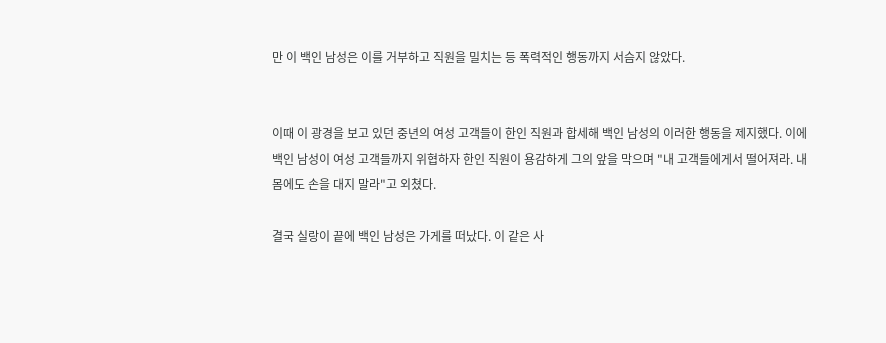만 이 백인 남성은 이를 거부하고 직원을 밀치는 등 폭력적인 행동까지 서슴지 않았다.


이때 이 광경을 보고 있던 중년의 여성 고객들이 한인 직원과 합세해 백인 남성의 이러한 행동을 제지했다. 이에 백인 남성이 여성 고객들까지 위협하자 한인 직원이 용감하게 그의 앞을 막으며 "내 고객들에게서 떨어져라. 내 몸에도 손을 대지 말라"고 외쳤다.

결국 실랑이 끝에 백인 남성은 가게를 떠났다. 이 같은 사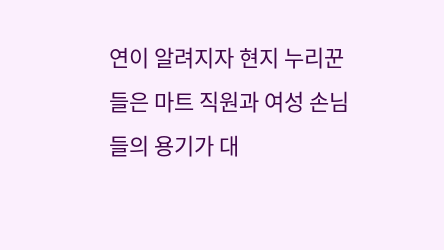연이 알려지자 현지 누리꾼들은 마트 직원과 여성 손님들의 용기가 대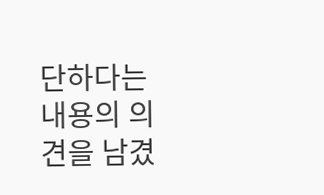단하다는 내용의 의견을 남겼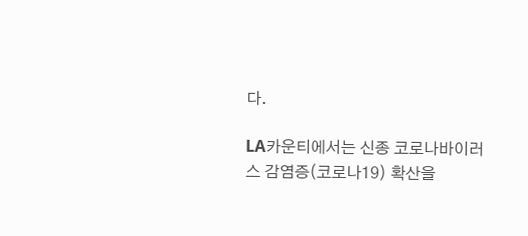다.

LA카운티에서는 신종 코로나바이러스 감염증(코로나19) 확산을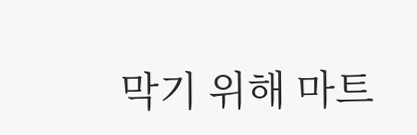막기 위해 마트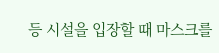등 시설을 입장할 때 마스크를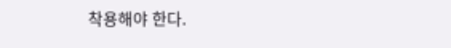착용해야 한다.